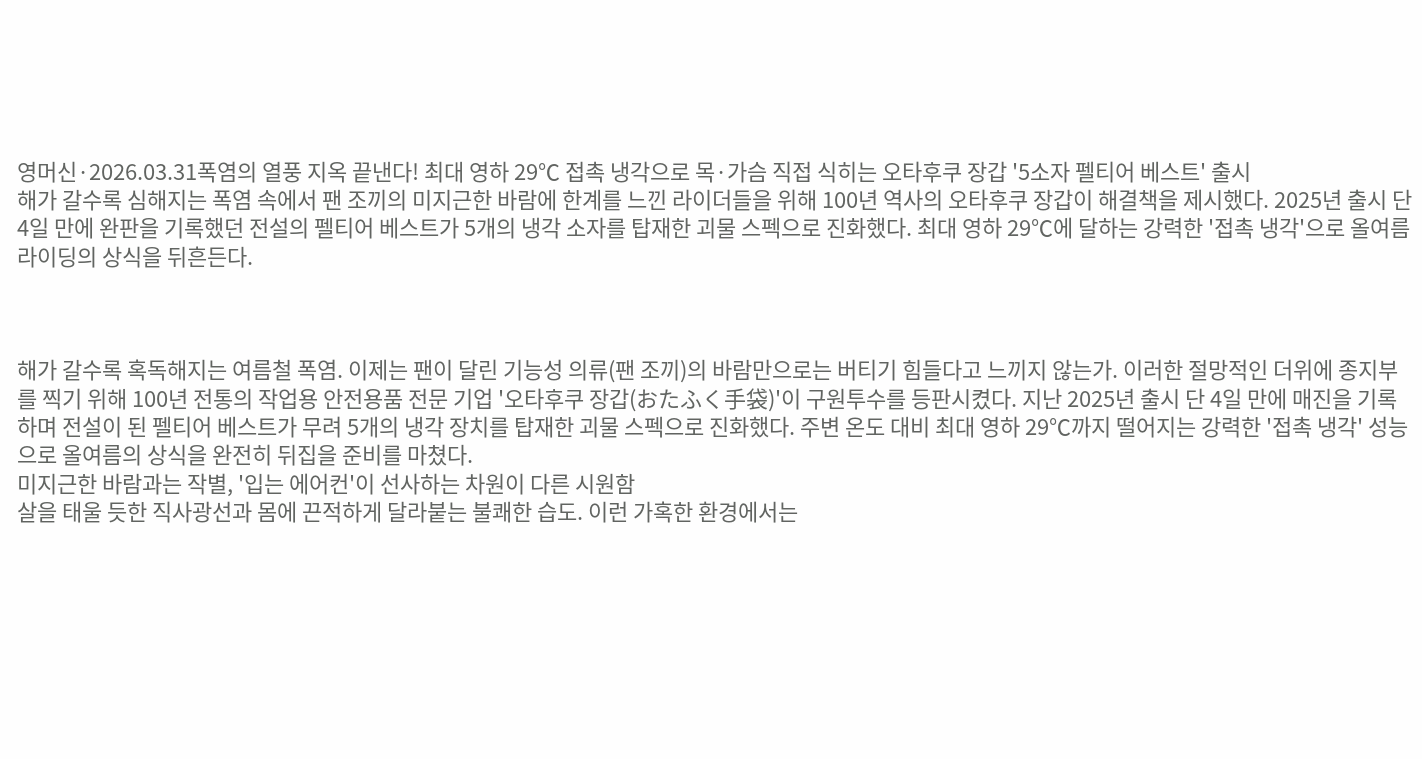영머신·2026.03.31폭염의 열풍 지옥 끝낸다! 최대 영하 29℃ 접촉 냉각으로 목·가슴 직접 식히는 오타후쿠 장갑 '5소자 펠티어 베스트' 출시
해가 갈수록 심해지는 폭염 속에서 팬 조끼의 미지근한 바람에 한계를 느낀 라이더들을 위해 100년 역사의 오타후쿠 장갑이 해결책을 제시했다. 2025년 출시 단 4일 만에 완판을 기록했던 전설의 펠티어 베스트가 5개의 냉각 소자를 탑재한 괴물 스펙으로 진화했다. 최대 영하 29℃에 달하는 강력한 '접촉 냉각'으로 올여름 라이딩의 상식을 뒤흔든다.



해가 갈수록 혹독해지는 여름철 폭염. 이제는 팬이 달린 기능성 의류(팬 조끼)의 바람만으로는 버티기 힘들다고 느끼지 않는가. 이러한 절망적인 더위에 종지부를 찍기 위해 100년 전통의 작업용 안전용품 전문 기업 '오타후쿠 장갑(おたふく手袋)'이 구원투수를 등판시켰다. 지난 2025년 출시 단 4일 만에 매진을 기록하며 전설이 된 펠티어 베스트가 무려 5개의 냉각 장치를 탑재한 괴물 스펙으로 진화했다. 주변 온도 대비 최대 영하 29℃까지 떨어지는 강력한 '접촉 냉각' 성능으로 올여름의 상식을 완전히 뒤집을 준비를 마쳤다.
미지근한 바람과는 작별, '입는 에어컨'이 선사하는 차원이 다른 시원함
살을 태울 듯한 직사광선과 몸에 끈적하게 달라붙는 불쾌한 습도. 이런 가혹한 환경에서는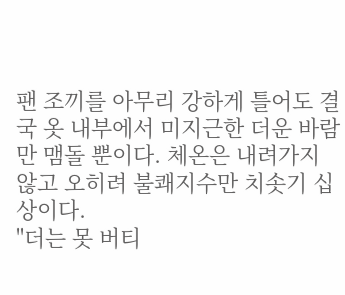팬 조끼를 아무리 강하게 틀어도 결국 옷 내부에서 미지근한 더운 바람만 맴돌 뿐이다. 체온은 내려가지 않고 오히려 불쾌지수만 치솟기 십상이다.
"더는 못 버티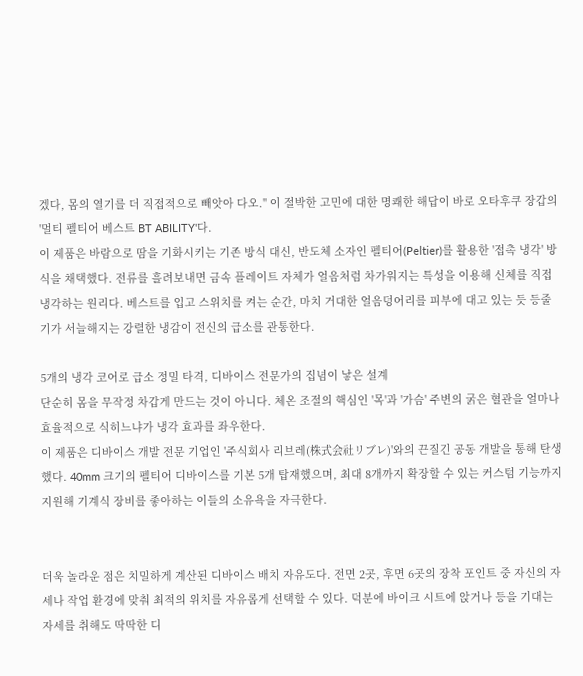겠다, 몸의 열기를 더 직접적으로 빼앗아 다오." 이 절박한 고민에 대한 명쾌한 해답이 바로 오타후쿠 장갑의 '멀티 펠티어 베스트 BT ABILITY'다.
이 제품은 바람으로 땀을 기화시키는 기존 방식 대신, 반도체 소자인 펠티어(Peltier)를 활용한 '접촉 냉각' 방식을 채택했다. 전류를 흘려보내면 금속 플레이트 자체가 얼음처럼 차가워지는 특성을 이용해 신체를 직접 냉각하는 원리다. 베스트를 입고 스위치를 켜는 순간, 마치 거대한 얼음덩어리를 피부에 대고 있는 듯 등줄기가 서늘해지는 강렬한 냉감이 전신의 급소를 관통한다.

5개의 냉각 코어로 급소 정밀 타격, 디바이스 전문가의 집념이 낳은 설계
단순히 몸을 무작정 차갑게 만드는 것이 아니다. 체온 조절의 핵심인 '목'과 '가슴' 주변의 굵은 혈관을 얼마나 효율적으로 식히느냐가 냉각 효과를 좌우한다.
이 제품은 디바이스 개발 전문 기업인 '주식회사 리브레(株式会社リブレ)'와의 끈질긴 공동 개발을 통해 탄생했다. 40mm 크기의 펠티어 디바이스를 기본 5개 탑재했으며, 최대 8개까지 확장할 수 있는 커스텀 기능까지 지원해 기계식 장비를 좋아하는 이들의 소유욕을 자극한다.


더욱 놀라운 점은 치밀하게 계산된 디바이스 배치 자유도다. 전면 2곳, 후면 6곳의 장착 포인트 중 자신의 자세나 작업 환경에 맞춰 최적의 위치를 자유롭게 선택할 수 있다. 덕분에 바이크 시트에 앉거나 등을 기대는 자세를 취해도 딱딱한 디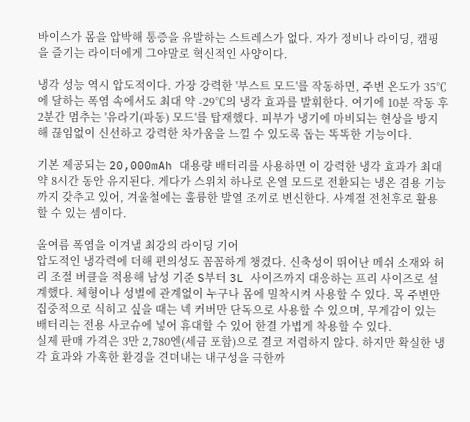바이스가 몸을 압박해 통증을 유발하는 스트레스가 없다. 자가 정비나 라이딩, 캠핑을 즐기는 라이더에게 그야말로 혁신적인 사양이다.

냉각 성능 역시 압도적이다. 가장 강력한 '부스트 모드'를 작동하면, 주변 온도가 35℃에 달하는 폭염 속에서도 최대 약 -29℃의 냉각 효과를 발휘한다. 여기에 10분 작동 후 2분간 멈추는 '유라기(파동) 모드'를 탑재했다. 피부가 냉기에 마비되는 현상을 방지해 끊임없이 신선하고 강력한 차가움을 느낄 수 있도록 돕는 똑똑한 기능이다.

기본 제공되는 20,000mAh 대용량 배터리를 사용하면 이 강력한 냉각 효과가 최대 약 8시간 동안 유지된다. 게다가 스위치 하나로 온열 모드로 전환되는 냉온 겸용 기능까지 갖추고 있어, 겨울철에는 훌륭한 발열 조끼로 변신한다. 사계절 전천후로 활용할 수 있는 셈이다.

올여름 폭염을 이겨낼 최강의 라이딩 기어
압도적인 냉각력에 더해 편의성도 꼼꼼하게 챙겼다. 신축성이 뛰어난 메쉬 소재와 허리 조절 버클을 적용해 남성 기준 S부터 3L 사이즈까지 대응하는 프리 사이즈로 설계했다. 체형이나 성별에 관계없이 누구나 몸에 밀착시켜 사용할 수 있다. 목 주변만 집중적으로 식히고 싶을 때는 넥 커버만 단독으로 사용할 수 있으며, 무게감이 있는 배터리는 전용 사코슈에 넣어 휴대할 수 있어 한결 가볍게 착용할 수 있다.
실제 판매 가격은 3만 2,780엔(세금 포함)으로 결코 저렴하지 않다. 하지만 확실한 냉각 효과와 가혹한 환경을 견뎌내는 내구성을 극한까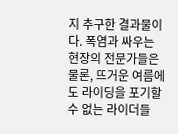지 추구한 결과물이다. 폭염과 싸우는 현장의 전문가들은 물론, 뜨거운 여름에도 라이딩을 포기할 수 없는 라이더들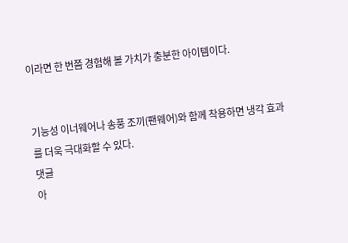이라면 한 번쯤 경험해 볼 가치가 충분한 아이템이다.


기능성 이너웨어나 송풍 조끼(팬웨어)와 함께 착용하면 냉각 효과를 더욱 극대화할 수 있다.
댓글
아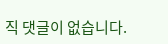직 댓글이 없습니다.